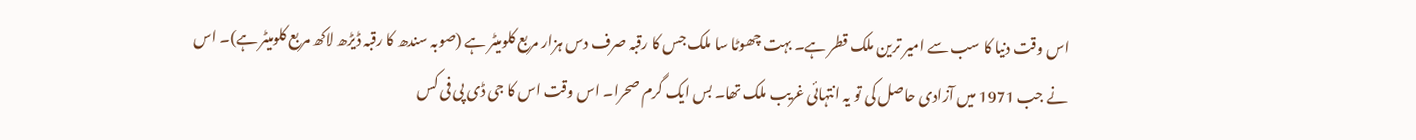اس وقت دنیا کا سب سے امیر ترین ملک قطر ہے۔ بہت چھوٹا سا ملک جس کا رقبہ صرف دس ہزار مربع کلومیٹر ہے (صوبہ سندھ کا رقبہ ڈیڑھ لاکھ مربع کلومیٹر ہے)۔ اس نے جب 1971 میں آزادی حاصل کی تو یہ انتہائی غریب ملک تھا۔ بس ایک گرم صحرا۔ اس وقت اس کا جی ڈی پی فی کس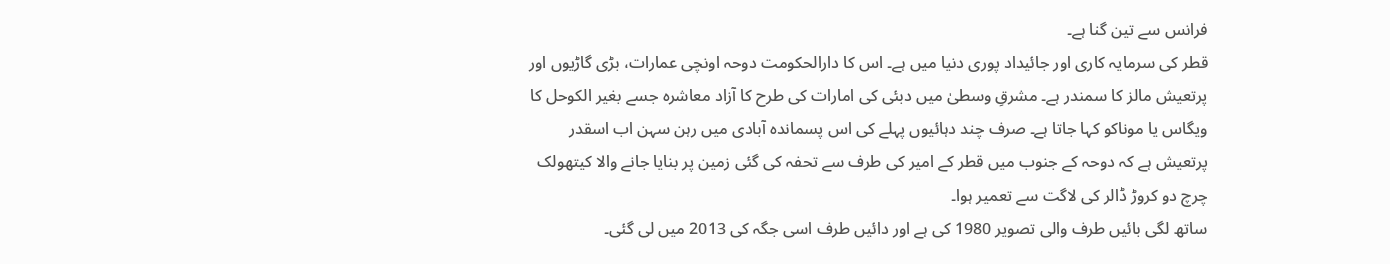فرانس سے تین گنا ہے۔
قطر کی سرمایہ کاری اور جائیداد پوری دنیا میں ہے۔ اس کا دارالحکومت دوحہ اونچی عمارات، بڑی گاڑیوں اور پرتعیش مالز کا سمندر ہے۔ مشرقِ وسطیٰ میں دبئی کی امارات کی طرح کا آزاد معاشرہ جسے بغیر الکوحل کا ویگاس یا موناکو کہا جاتا ہے۔ صرف چند دہائیوں پہلے کی اس پسماندہ آبادی میں رہن سہن اب اسقدر پرتعیش ہے کہ دوحہ کے جنوب میں قطر کے امیر کی طرف سے تحفہ کی گئی زمین پر بنایا جانے والا کیتھولک چرچ دو کروڑ ڈالر کی لاگت سے تعمیر ہوا۔
ساتھ لگی بائیں طرف والی تصویر 1980 کی ہے اور دائیں طرف اسی جگہ کی 2013 میں لی گئی۔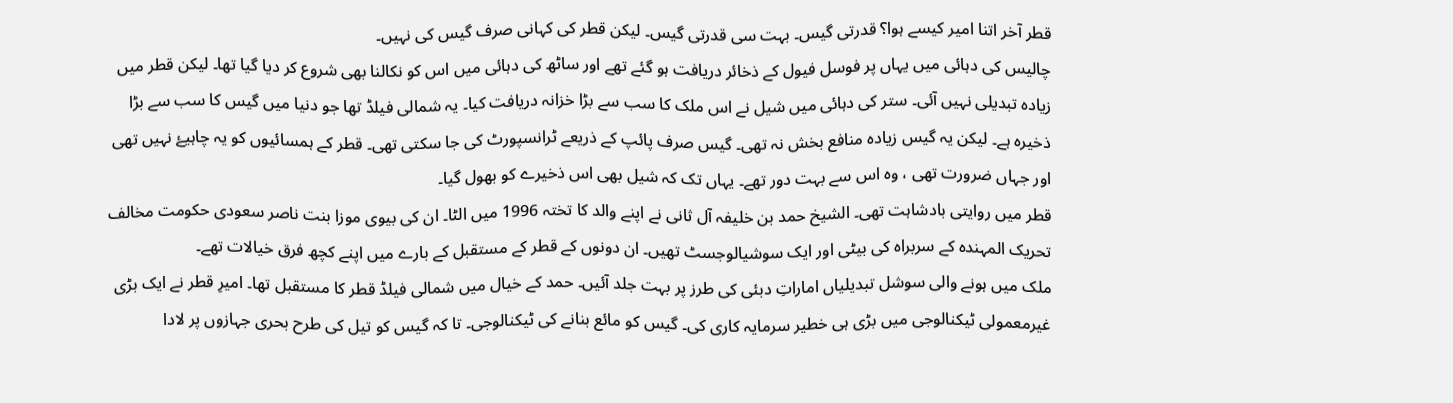قطر آخر اتنا امیر کیسے ہوا؟ قدرتی گیس۔ بہت سی قدرتی گیس۔ لیکن قطر کی کہانی صرف گیس کی نہیں۔
چالیس کی دہائی میں یہاں پر فوسل فیول کے ذخائر دریافت ہو گئے تھے اور ساٹھ کی دہائی میں اس کو نکالنا بھی شروع کر دیا گیا تھا۔ لیکن قطر میں زیادہ تبدیلی نہیں آئی۔ ستر کی دہائی میں شیل نے اس ملک کا سب سے بڑا خزانہ دریافت کیا۔ یہ شمالی فیلڈ تھا جو دنیا میں گیس کا سب سے بڑا ذخیرہ ہے۔ لیکن یہ گیس زیادہ منافع بخش نہ تھی۔ گیس صرف پائپ کے ذریعے ٹرانسپورٹ کی جا سکتی تھی۔ قطر کے ہمسائیوں کو یہ چاہیۓ نہیں تھی اور جہاں ضرورت تھی ، وہ اس سے بہت دور تھے۔ یہاں تک کہ شیل بھی اس ذخیرے کو بھول گیا۔
قطر میں روایتی بادشاہت تھی۔ الشیخ حمد بن خلیفہ آل ثانی نے اپنے والد کا تختہ 1996 میں الٹا۔ ان کی بیوی موزا بنت ناصر سعودی حکومت مخالف تحریک المہندہ کے سربراہ کی بیٹی اور ایک سوشیالوجسٹ تھیں۔ ان دونوں کے قطر کے مستقبل کے بارے میں اپنے کچھ فرق خیالات تھے۔
ملک میں ہونے والی سوشل تبدیلیاں اماراتِ دبئی کی طرز پر بہت جلد آئیں۔ حمد کے خیال میں شمالی فیلڈ قطر کا مستقبل تھا۔ امیرِ قطر نے ایک بڑی غیرمعمولی ٹیکنالوجی میں بڑی ہی خطیر سرمایہ کاری کی۔ گیس کو مائع بنانے کی ٹیکنالوجی۔ تا کہ گیس کو تیل کی طرح بحری جہازوں پر لادا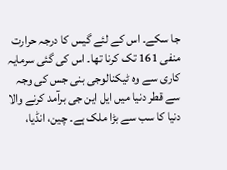جا سکے۔ اس کے لئے گیس کا درجہ حرارت منفی 161 تک کرنا تھا۔ اس کی گئی سرمایہ کاری سے وہ ٹیکنالوجی بنی جس کی وجہ سے قطر دنیا میں ایل این جی برآمد کرنے والا دنیا کا سب سے بڑا ملک ہے۔ چین، انڈیا،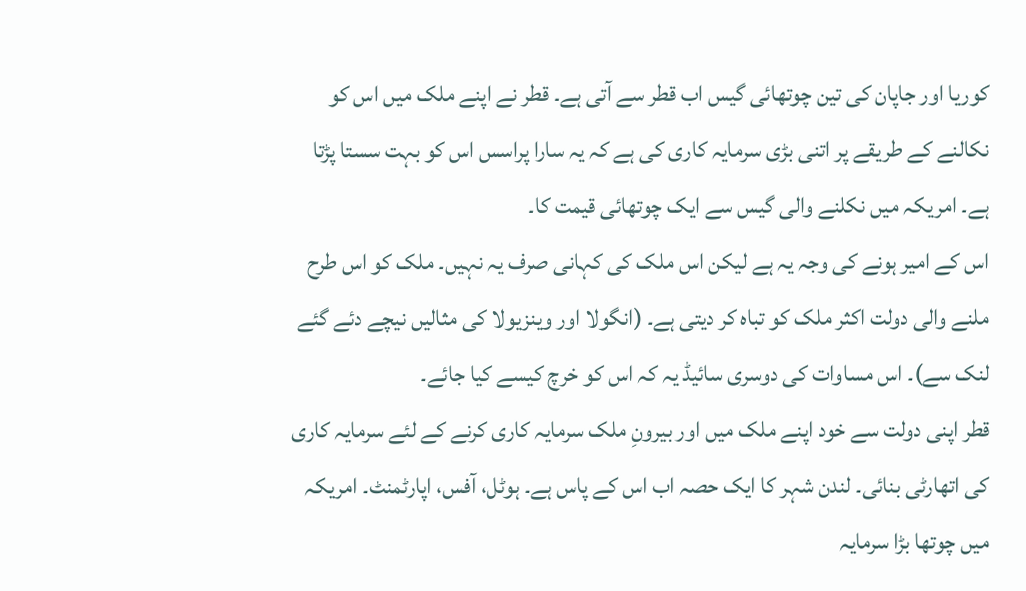کوریا اور جاپان کی تین چوتھائی گیس اب قطر سے آتی ہے۔ قطر نے اپنے ملک میں اس کو نکالنے کے طریقے پر اتنی بڑی سرمایہ کاری کی ہے کہ یہ سارا پراسس اس کو بہت سستا پڑتا ہے۔ امریکہ میں نکلنے والی گیس سے ایک چوتھائی قیمت کا۔
اس کے امیر ہونے کی وجہ یہ ہے لیکن اس ملک کی کہانی صرف یہ نہیں۔ ملک کو اس طرح ملنے والی دولت اکثر ملک کو تباہ کر دیتی ہے۔ (انگولا اور وینزیولا کی مثالیں نیچے دئے گئے لنک سے)۔ اس مساوات کی دوسری سائیڈ یہ کہ اس کو خرچ کیسے کیا جائے۔
قطر اپنی دولت سے خود اپنے ملک میں اور بیرونِ ملک سرمایہ کاری کرنے کے لئے سرمایہ کاری کی اتھارٹی بنائی۔ لندن شہر کا ایک حصہ اب اس کے پاس ہے۔ ہوٹل، آفس، اپارٹمنٹ۔ امریکہ میں چوتھا بڑا سرمایہ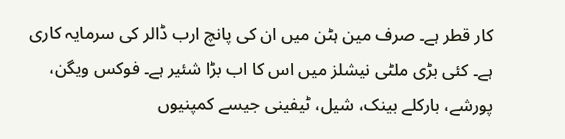کار قطر ہے۔ صرف مین ہٹن میں ان کی پانچ ارب ڈالر کی سرمایہ کاری ہے۔ کئی بڑی ملٹی نیشلز میں اس کا اب بڑا شئیر ہے۔ فوکس ویگن، پورشے، بارکلے بینک، شیل، ٹیفینی جیسے کمپنیوں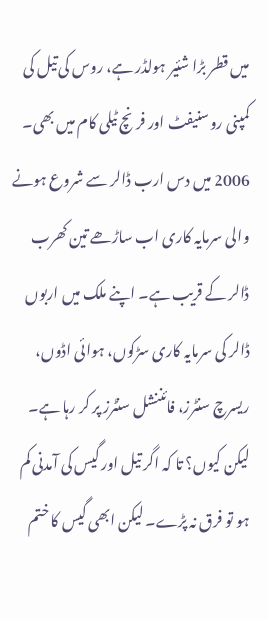میں قطر بڑا شئیر ہولڈر ہے، روس کی تیل کی کمپنی روسنیفٹ اور فرنچ ٹیلی کام میں بھی۔ 2006 میں دس ارب ڈالر سے شروع ہونے والی سرمایہ کاری اب ساڑھے تین کھرب ڈالر کے قریب ہے۔ اپنے ملک میں اربوں ڈالر کی سرمایہ کاری سڑکوں، ہوائی اڈوں، ریسرچ سنٹرز، فائننشل سنٹرز پر کر رہا ہے۔ لیکن کیوں؟ تا کہ اگر تیل اور گیس کی آمدنی کم ہو تو فرق نہ پڑے۔ لیکن ابھی گیس کا ختم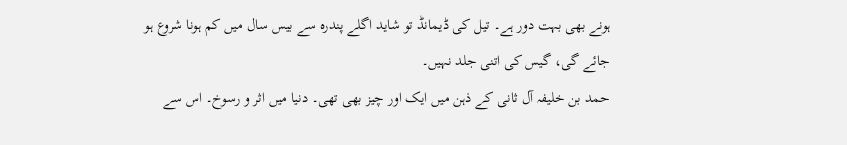ہونے بھی بہت دور ہے۔ تیل کی ڈیمانڈ تو شاید اگلے پندرہ سے بیس سال میں کم ہونا شروع ہو جائے گی، گیس کی اتنی جلد نہیں۔
حمد بن خلیفہ آل ثانی کے ذہن میں ایک اور چیز بھی تھی۔ دنیا میں اثر و رسوخ۔ اس سے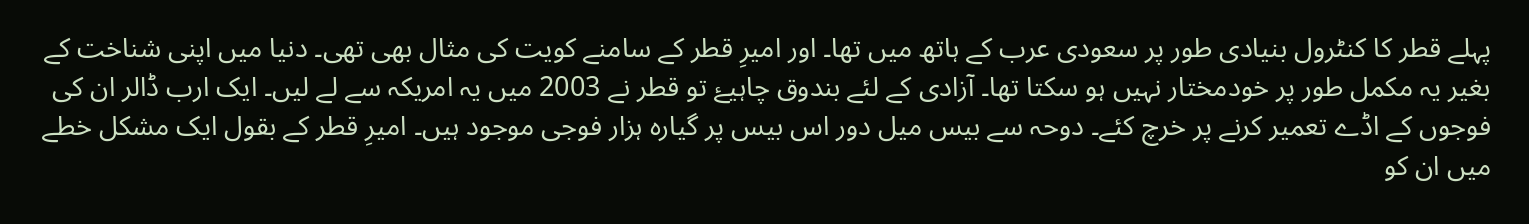پہلے قطر کا کنٹرول بنیادی طور پر سعودی عرب کے ہاتھ میں تھا۔ اور امیرِ قطر کے سامنے کویت کی مثال بھی تھی۔ دنیا میں اپنی شناخت کے بغیر یہ مکمل طور پر خودمختار نہیں ہو سکتا تھا۔ آزادی کے لئے بندوق چاہیۓ تو قطر نے 2003 میں یہ امریکہ سے لے لیں۔ ایک ارب ڈالر ان کی فوجوں کے اڈے تعمیر کرنے پر خرچ کئے۔ دوحہ سے بیس میل دور اس بیس پر گیارہ ہزار فوجی موجود ہیں۔ امیرِ قطر کے بقول ایک مشکل خطے میں ان کو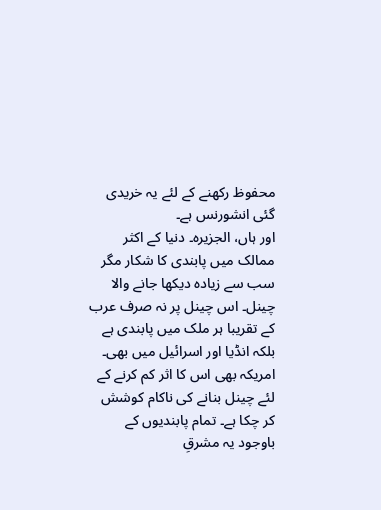محفوظ رکھنے کے لئے یہ خریدی گئی انشورنس ہے۔
اور ہاں، الجزیرہ۔ دنیا کے اکثر ممالک میں پابندی کا شکار مگر سب سے زیادہ دیکھا جانے والا چینل۔ اس چینل پر نہ صرف عرب کے تقریبا ہر ملک میں پابندی ہے بلکہ انڈیا اور اسرائیل میں بھی۔ امریکہ بھی اس کا اثر کم کرنے کے لئے چینل بنانے کی ناکام کوشش کر چکا ہے۔ تمام پابندیوں کے باوجود یہ مشرقِ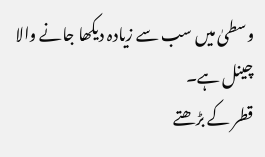وسطیٰ میں سب سے زیادہ دیکھا جانے والا چینل ہے۔
قطر کے بڑھتے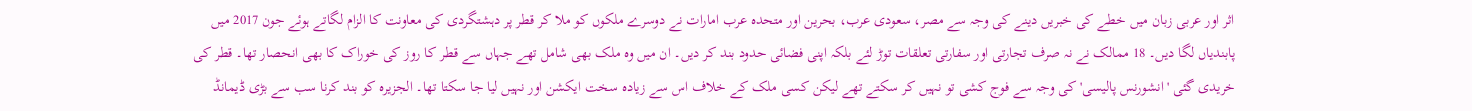اثر اور عربی زبان میں خطے کی خبریں دینے کی وجہ سے مصر، سعودی عرب، بحرین اور متحدہ عرب امارات نے دوسرے ملکوں کو ملا کر قطر پر دہشتگردی کی معاونت کا الزام لگاتے ہوئے جون 2017 میں پابندیاں لگا دیں۔ 18 ممالک نے نہ صرف تجارتی اور سفارتی تعلقات توڑ لئے بلکہ اپنی فضائی حدود بند کر دیں۔ ان میں وہ ملک بھی شامل تھے جہاں سے قطر کا روز کی خوراک کا بھی انحصار تھا۔ قطر کی خریدی گئی 'انشورنس پالیسی' کی وجہ سے فوج کشی تو نہیں کر سکتے تھے لیکن کسی ملک کے خلاف اس سے زیادہ سخت ایکشن اور نہیں لیا جا سکتا تھا۔ الجزیرہ کو بند کرنا سب سے بڑی ڈیمانڈ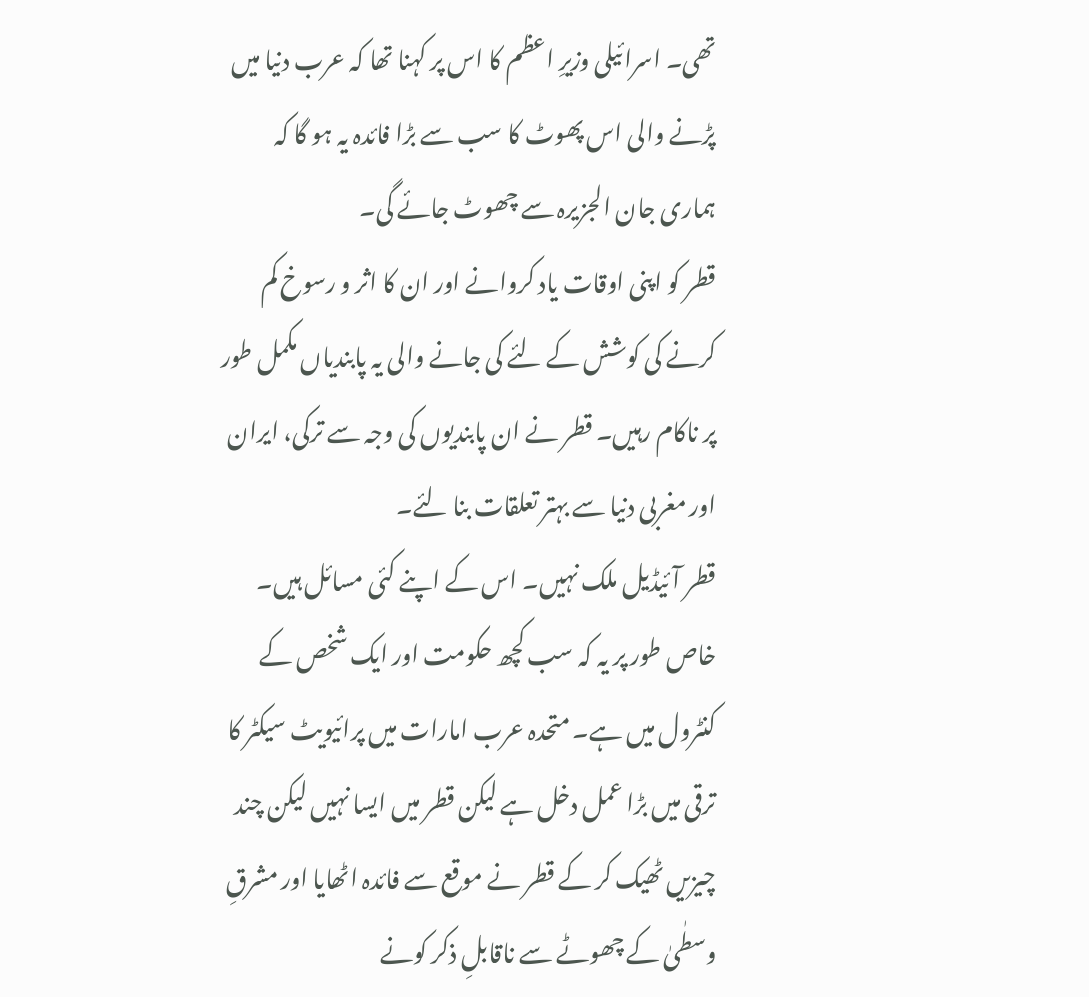تھی۔ اسرائیلی وزیرِ اعظم کا اس پر کہنا تھا کہ عرب دنیا میں پڑنے والی اس پھوٹ کا سب سے بڑا فائدہ یہ ہو گا کہ ہماری جان الجزیرہ سے چھوٹ جائے گی۔
قطر کو اپنی اوقات یاد کروانے اور ان کا اثر و رسوخ کم کرنے کی کوشش کے لئے کی جانے والی یہ پابندیاں مکمل طور پر ناکام رہیں۔ قطر نے ان پابندیوں کی وجہ سے ترکی، ایران اور مغربی دنیا سے بہتر تعلقات بنا لئے۔
قطر آئیڈیل ملک نہیں۔ اس کے اپنے کئی مسائل ہیں۔ خاص طور پر یہ کہ سب کچھ حکومت اور ایک شخص کے کنٹرول میں ہے۔ متحدہ عرب امارات میں پرائیویٹ سیکٹر کا ترقی میں بڑا عمل دخل ہے لیکن قطر میں ایسا نہیں لیکن چند چیزیں ٹھیک کر کے قطر نے موقع سے فائدہ اٹھایا اور مشرقِ وسطٰیٰ کے چھوٹے سے ناقابلِ ذکر کونے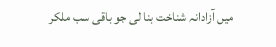میں آزادانہ شناخت بنا لی جو باقی سب ملکر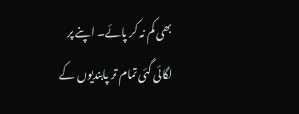بھی کم نہ کر پائے۔ اپنے پر لگائی گئی تمام تر پابندیوں کے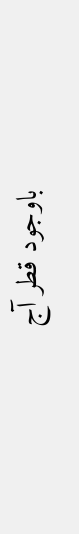باوجود قطر آج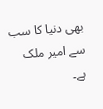بھی دنیا کا سب سے امیر ملک ہے۔